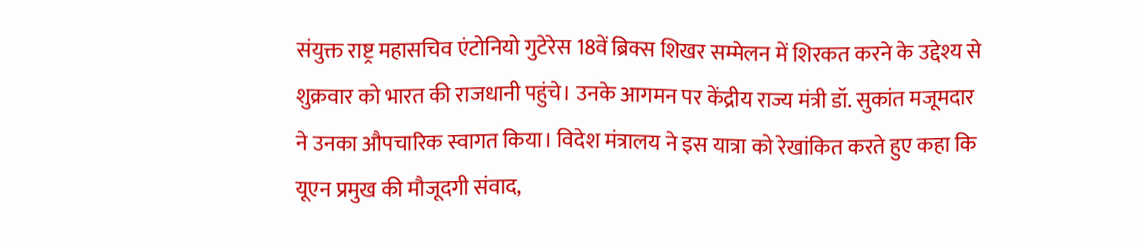संयुक्त राष्ट्र महासचिव एंटोनियो गुटेरेस 18वें ब्रिक्स शिखर सम्मेलन में शिरकत करने के उद्देश्य से शुक्रवार को भारत की राजधानी पहुंचे। उनके आगमन पर केंद्रीय राज्य मंत्री डॉ. सुकांत मजूमदार ने उनका औपचारिक स्वागत किया। विदेश मंत्रालय ने इस यात्रा को रेखांकित करते हुए कहा कि यूएन प्रमुख की मौजूदगी संवाद,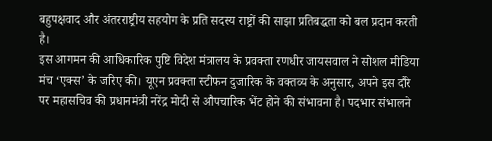बहुपक्षवाद और अंतरराष्ट्रीय सहयोग के प्रति सदस्य राष्ट्रों की साझा प्रतिबद्धता को बल प्रदान करती है।
इस आगमन की आधिकारिक पुष्टि विदेश मंत्रालय के प्रवक्ता रणधीर जायसवाल ने सोशल मीडिया मंच ‘एक्स’ के जरिए की। यूएन प्रवक्ता स्टीफन दुजारिक के वक्तव्य के अनुसार, अपने इस दौरे पर महासचिव की प्रधानमंत्री नरेंद्र मोदी से औपचारिक भेंट होने की संभावना है। पदभार संभालने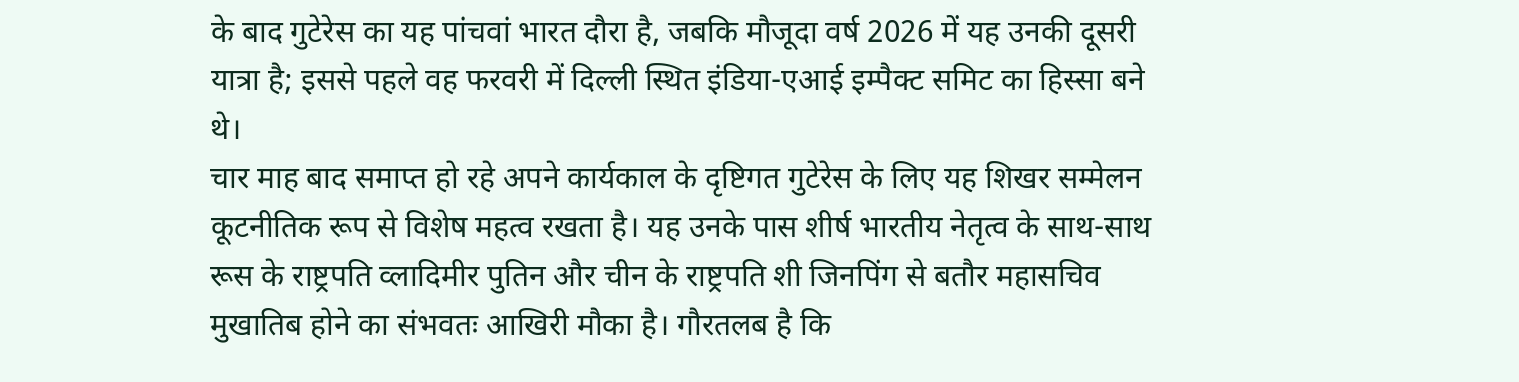के बाद गुटेरेस का यह पांचवां भारत दौरा है, जबकि मौजूदा वर्ष 2026 में यह उनकी दूसरी यात्रा है; इससे पहले वह फरवरी में दिल्ली स्थित इंडिया-एआई इम्पैक्ट समिट का हिस्सा बने थे।
चार माह बाद समाप्त हो रहे अपने कार्यकाल के दृष्टिगत गुटेरेस के लिए यह शिखर सम्मेलन कूटनीतिक रूप से विशेष महत्व रखता है। यह उनके पास शीर्ष भारतीय नेतृत्व के साथ-साथ रूस के राष्ट्रपति व्लादिमीर पुतिन और चीन के राष्ट्रपति शी जिनपिंग से बतौर महासचिव मुखातिब होने का संभवतः आखिरी मौका है। गौरतलब है कि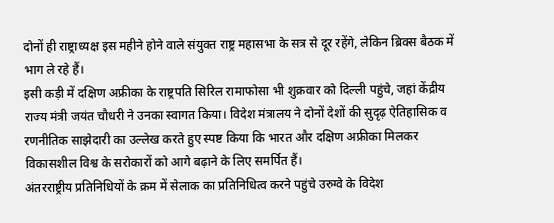दोनों ही राष्ट्राध्यक्ष इस महीने होने वाले संयुक्त राष्ट्र महासभा के सत्र से दूर रहेंगे, लेकिन ब्रिक्स बैठक में भाग ले रहे हैं।
इसी कड़ी में दक्षिण अफ्रीका के राष्ट्रपति सिरिल रामाफोसा भी शुक्रवार को दिल्ली पहुंचे, जहां केंद्रीय राज्य मंत्री जयंत चौधरी ने उनका स्वागत किया। विदेश मंत्रालय ने दोनों देशों की सुदृढ़ ऐतिहासिक व रणनीतिक साझेदारी का उल्लेख करते हुए स्पष्ट किया कि भारत और दक्षिण अफ्रीका मिलकर विकासशील विश्व के सरोकारों को आगे बढ़ाने के लिए समर्पित हैं।
अंतरराष्ट्रीय प्रतिनिधियों के क्रम में सेलाक का प्रतिनिधित्व करने पहुंचे उरुग्वे के विदेश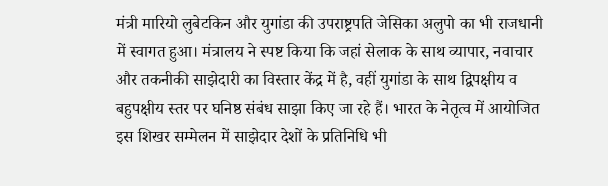मंत्री मारियो लुबेटकिन और युगांडा की उपराष्ट्रपति जेसिका अलुपो का भी राजधानी में स्वागत हुआ। मंत्रालय ने स्पष्ट किया कि जहां सेलाक के साथ व्यापार, नवाचार और तकनीकी साझेदारी का विस्तार केंद्र में है, वहीं युगांडा के साथ द्विपक्षीय व बहुपक्षीय स्तर पर घनिष्ठ संबंध साझा किए जा रहे हैं। भारत के नेतृत्व में आयोजित इस शिखर सम्मेलन में साझेदार देशों के प्रतिनिधि भी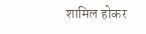शामिल होकर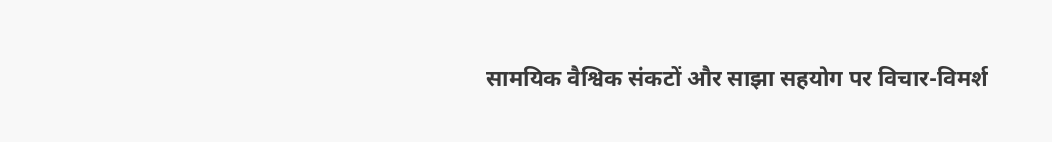सामयिक वैश्विक संकटों और साझा सहयोग पर विचार-विमर्श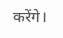करेंगे।